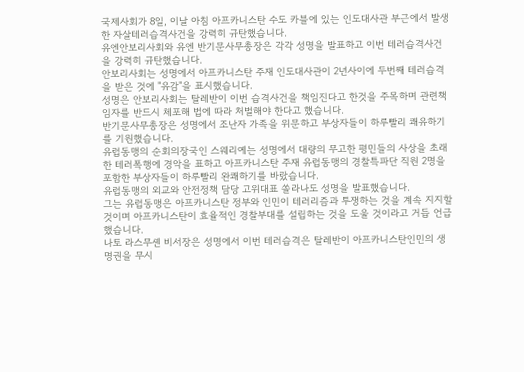국제사회가 8일, 이날 아침 아프카니스탄 수도 카블에 있는 인도대사관 부근에서 발생한 자살테러습격사건을 강력히 규탄했습니다.
유엔안보리사회와 유엔 반기문사무총장은 각각 성명을 발표하고 이번 테러습격사건을 강력히 규탄했습니다.
안보리사회는 성명에서 아프카니스탄 주재 인도대사관이 2년사이에 두번째 테러습격을 받은 것에 "유감"을 표시했습니다.
성명은 안보리사회는 탈레반이 이번 습격사건을 책임진다고 한것을 주목하며 관련책임자를 반드시 체포해 법에 따라 처벌해야 한다고 했습니다.
반기문사무총장은 성명에서 조난자 가족을 위문하고 부상자들이 하루빨리 쾌유하기를 기원했습니다.
유럽동맹의 순회의장국인 스웨리예는 성명에서 대량의 무고한 평민들의 사상을 초래한 테러폭행에 경악을 표하고 아프카니스탄 주재 유럽동맹의 경찰특파단 직원 2명을 포함한 부상자들이 하루빨리 완쾌하기를 바랐습니다.
유럽동맹의 외교와 안전정책 담당 고위대표 쏠라나도 성명을 발표했습니다.
그는 유럽동맹은 아프카니스탄 정부와 인민이 테러리즘과 투쟁하는 것을 계속 지지할것이며 아프카니스탄이 효율적인 경찰부대를 설립하는 것을 도울 것이라고 거듭 언급했습니다.
나토 라스무셴 비서장은 성명에서 이번 테러습격은 탈레반이 아프카니스탄인민의 생명권을 무시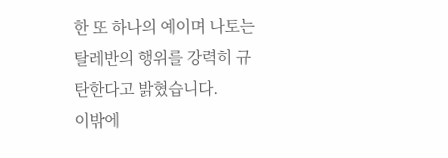한 또 하나의 예이며 나토는 탈레반의 행위를 강력히 규탄한다고 밝혔습니다.
이밖에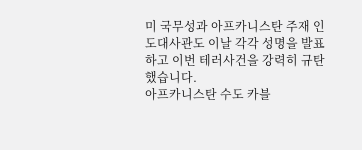미 국무성과 아프카니스탄 주재 인도대사관도 이날 각각 성명을 발표하고 이번 테러사건을 강력히 규탄했습니다.
아프카니스탄 수도 카블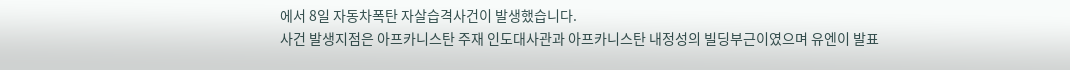에서 8일 자동차폭탄 자살습격사건이 발생했습니다.
사건 발생지점은 아프카니스탄 주재 인도대사관과 아프카니스탄 내정성의 빌딩부근이였으며 유엔이 발표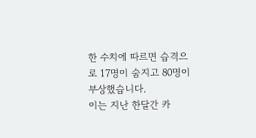한 수치에 따르면 습격으로 17명이 숨지고 80명이 부상했습니다.
이는 지난 한달간 카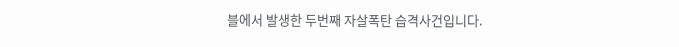블에서 발생한 두번째 자살폭탄 습격사건입니다.